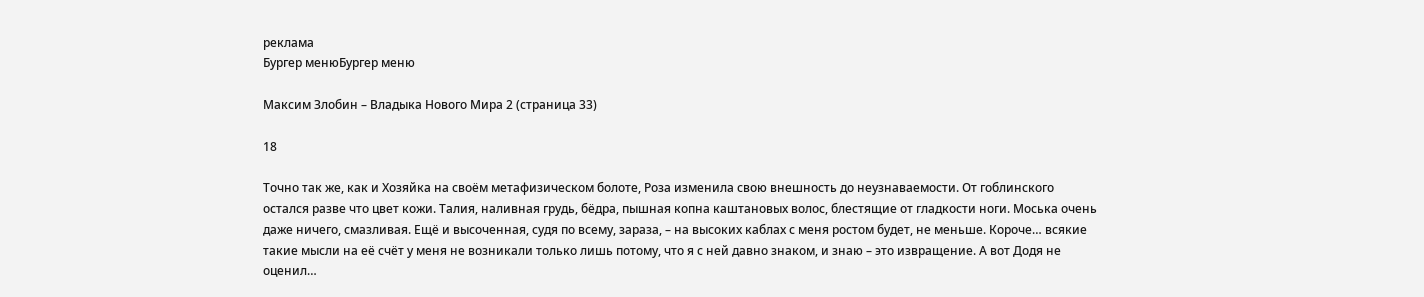реклама
Бургер менюБургер меню

Максим Злобин – Владыка Нового Мира 2 (страница 33)

18

Точно так же, как и Хозяйка на своём метафизическом болоте, Роза изменила свою внешность до неузнаваемости. От гоблинского остался разве что цвет кожи. Талия, наливная грудь, бёдра, пышная копна каштановых волос, блестящие от гладкости ноги. Моська очень даже ничего, смазливая. Ещё и высоченная, судя по всему, зараза, – на высоких каблах с меня ростом будет, не меньше. Короче… всякие такие мысли на её счёт у меня не возникали только лишь потому, что я с ней давно знаком, и знаю – это извращение. А вот Додя не оценил…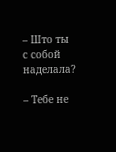– Што ты с собой наделала?

– Тебе не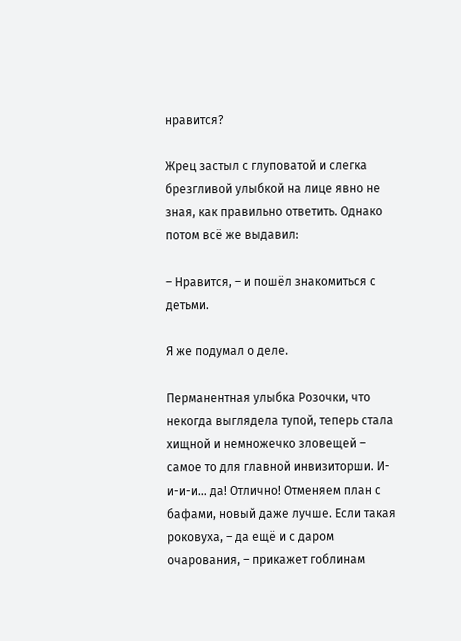нравится?

Жрец застыл с глуповатой и слегка брезгливой улыбкой на лице явно не зная, как правильно ответить. Однако потом всё же выдавил:

– Нравится, – и пошёл знакомиться с детьми.

Я же подумал о деле.

Перманентная улыбка Розочки, что некогда выглядела тупой, теперь стала хищной и немножечко зловещей – самое то для главной инвизиторши. И-и-и-и… да! Отлично! Отменяем план с бафами, новый даже лучше. Если такая роковуха, – да ещё и с даром очарования, – прикажет гоблинам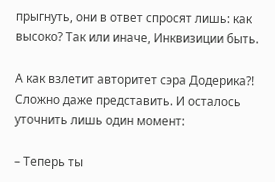прыгнуть, они в ответ спросят лишь: как высоко? Так или иначе, Инквизиции быть.

А как взлетит авторитет сэра Додерика?! Сложно даже представить. И осталось уточнить лишь один момент:

– Теперь ты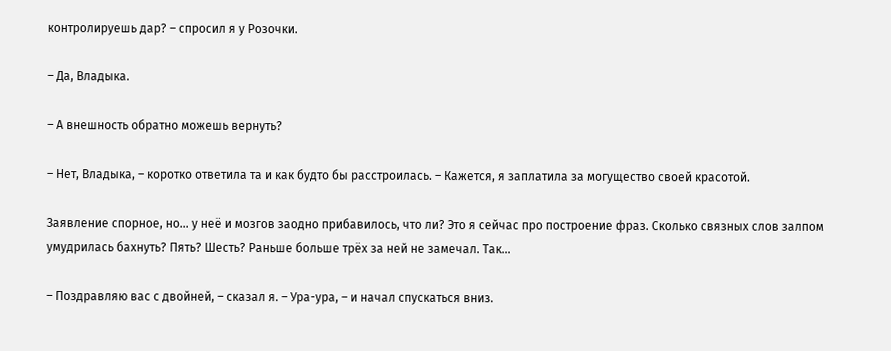контролируешь дар? – спросил я у Розочки.

– Да, Владыка.

– А внешность обратно можешь вернуть?

– Нет, Владыка, – коротко ответила та и как будто бы расстроилась. – Кажется, я заплатила за могущество своей красотой.

Заявление спорное, но… у неё и мозгов заодно прибавилось, что ли? Это я сейчас про построение фраз. Сколько связных слов залпом умудрилась бахнуть? Пять? Шесть? Раньше больше трёх за ней не замечал. Так…

– Поздравляю вас с двойней, – сказал я. – Ура-ура, – и начал спускаться вниз.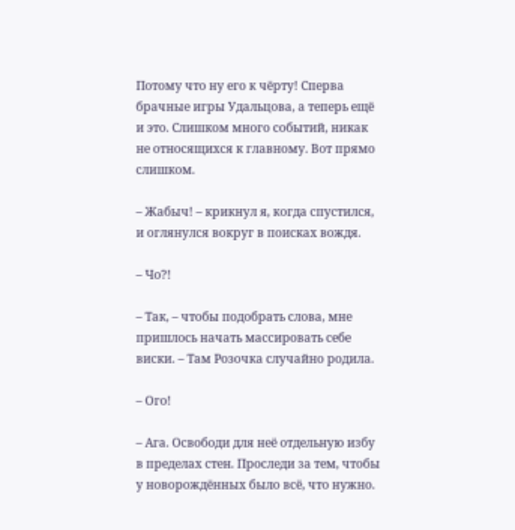Потому что ну его к чёрту! Сперва брачные игры Удальцова, а теперь ещё и это. Слишком много событий, никак не относящихся к главному. Вот прямо слишком.

– Жабыч! – крикнул я, когда спустился, и оглянулся вокруг в поисках вождя.

– Чо?!

– Так, – чтобы подобрать слова, мне пришлось начать массировать себе виски. – Там Розочка случайно родила.

– Ого!

– Ага. Освободи для неё отдельную избу в пределах стен. Проследи за тем, чтобы у новорождённых было всё, что нужно.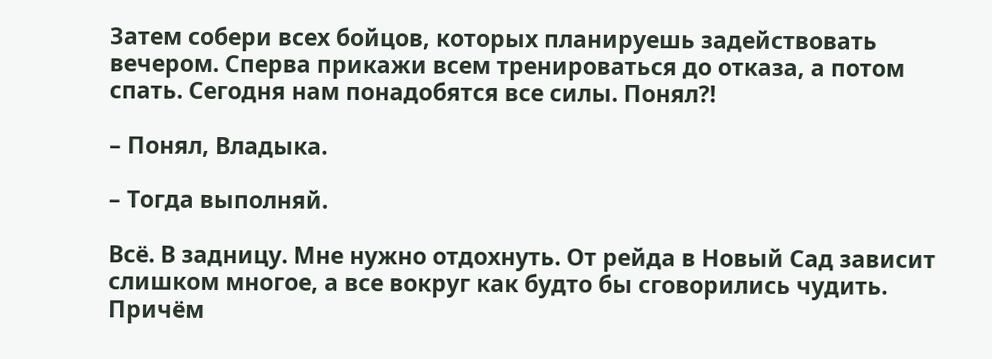Затем собери всех бойцов, которых планируешь задействовать вечером. Сперва прикажи всем тренироваться до отказа, а потом спать. Сегодня нам понадобятся все силы. Понял?!

– Понял, Владыка.

– Тогда выполняй.

Всё. В задницу. Мне нужно отдохнуть. От рейда в Новый Сад зависит слишком многое, а все вокруг как будто бы сговорились чудить. Причём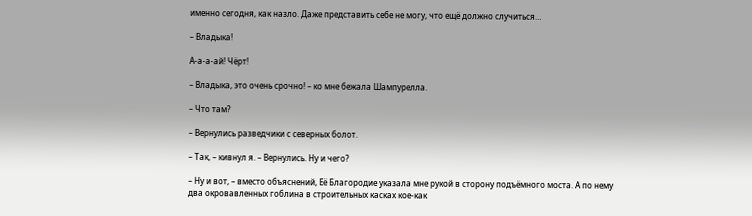именно сегодня, как назло. Даже представить себе не могу, что ещё должно случиться…

– Владыка!

А-а-а-ай! Чёрт!

– Владыка, это очень срочно! – ко мне бежала Шампурелла.

– Что там?

– Вернулись разведчики с северных болот.

– Так, – кивнул я. – Вернулись. Ну и чего?

– Ну и вот, – вместо объяснений, Её Благородие указала мне рукой в сторону подъёмного моста. А по нему два окровавленных гоблина в строительных касках кое-как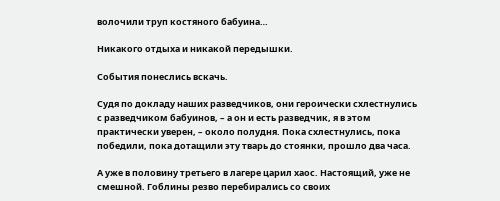волочили труп костяного бабуина…

Никакого отдыха и никакой передышки.

События понеслись вскачь.

Судя по докладу наших разведчиков, они героически схлестнулись с разведчиком бабуинов, – а он и есть разведчик, я в этом практически уверен, – около полудня. Пока схлестнулись, пока победили, пока дотащили эту тварь до стоянки, прошло два часа.

А уже в половину третьего в лагере царил хаос. Настоящий, уже не смешной. Гоблины резво перебирались со своих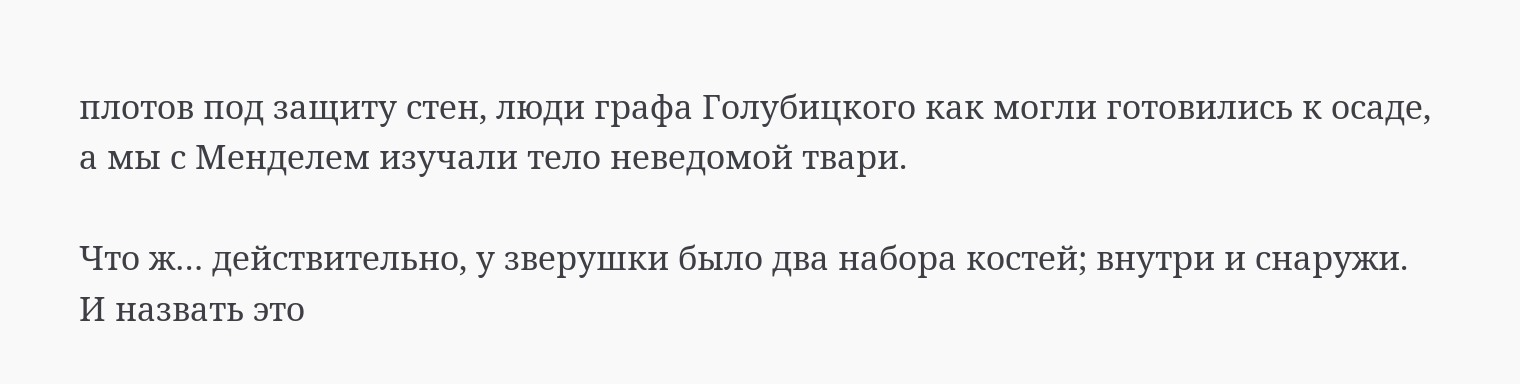плотов под защиту стен, люди графа Голубицкого как могли готовились к осаде, а мы с Менделем изучали тело неведомой твари.

Что ж… действительно, у зверушки было два набора костей; внутри и снаружи. И назвать это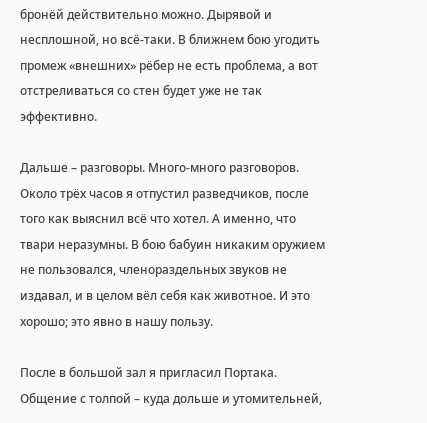бронёй действительно можно. Дырявой и несплошной, но всё-таки. В ближнем бою угодить промеж «внешних» рёбер не есть проблема, а вот отстреливаться со стен будет уже не так эффективно.

Дальше – разговоры. Много-много разговоров. Около трёх часов я отпустил разведчиков, после того как выяснил всё что хотел. А именно, что твари неразумны. В бою бабуин никаким оружием не пользовался, членораздельных звуков не издавал, и в целом вёл себя как животное. И это хорошо; это явно в нашу пользу.

После в большой зал я пригласил Портака. Общение с толпой – куда дольше и утомительней,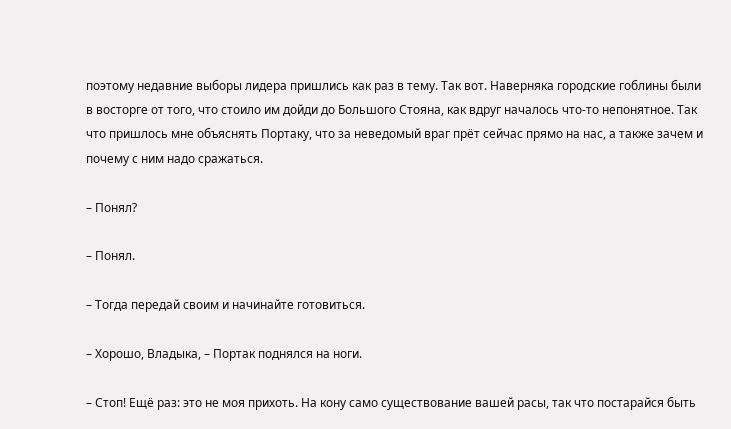поэтому недавние выборы лидера пришлись как раз в тему. Так вот. Наверняка городские гоблины были в восторге от того, что стоило им дойди до Большого Стояна, как вдруг началось что-то непонятное. Так что пришлось мне объяснять Портаку, что за неведомый враг прёт сейчас прямо на нас, а также зачем и почему с ним надо сражаться.

– Понял?

– Понял.

– Тогда передай своим и начинайте готовиться.

– Хорошо, Владыка, – Портак поднялся на ноги.

– Стоп! Ещё раз: это не моя прихоть. На кону само существование вашей расы, так что постарайся быть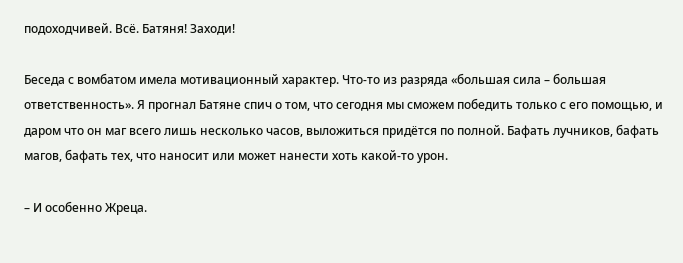подоходчивей. Всё. Батяня! Заходи!

Беседа с вомбатом имела мотивационный характер. Что-то из разряда «большая сила – большая ответственность». Я прогнал Батяне спич о том, что сегодня мы сможем победить только с его помощью, и даром что он маг всего лишь несколько часов, выложиться придётся по полной. Бафать лучников, бафать магов, бафать тех, что наносит или может нанести хоть какой-то урон.

– И особенно Жреца.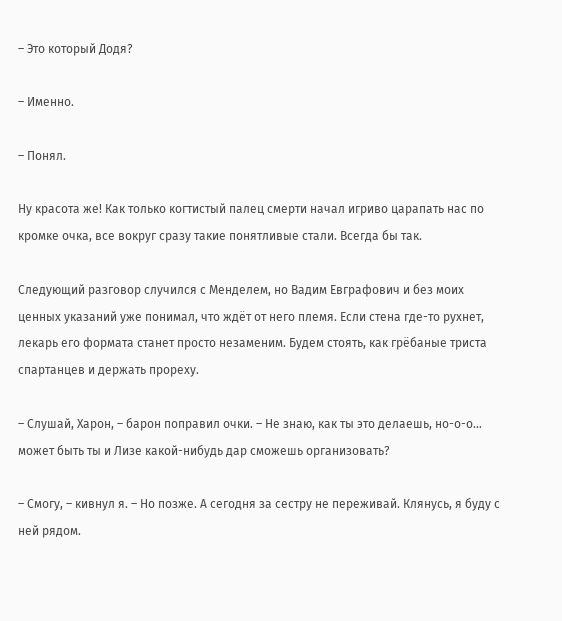– Это который Додя?

– Именно.

– Понял.

Ну красота же! Как только когтистый палец смерти начал игриво царапать нас по кромке очка, все вокруг сразу такие понятливые стали. Всегда бы так.

Следующий разговор случился с Менделем, но Вадим Евграфович и без моих ценных указаний уже понимал, что ждёт от него племя. Если стена где-то рухнет, лекарь его формата станет просто незаменим. Будем стоять, как грёбаные триста спартанцев и держать прореху.

– Слушай, Харон, – барон поправил очки. – Не знаю, как ты это делаешь, но-о-о… может быть ты и Лизе какой-нибудь дар сможешь организовать?

– Смогу, – кивнул я. – Но позже. А сегодня за сестру не переживай. Клянусь, я буду с ней рядом.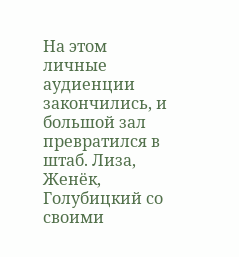На этом личные аудиенции закончились, и большой зал превратился в штаб. Лиза, Женёк, Голубицкий со своими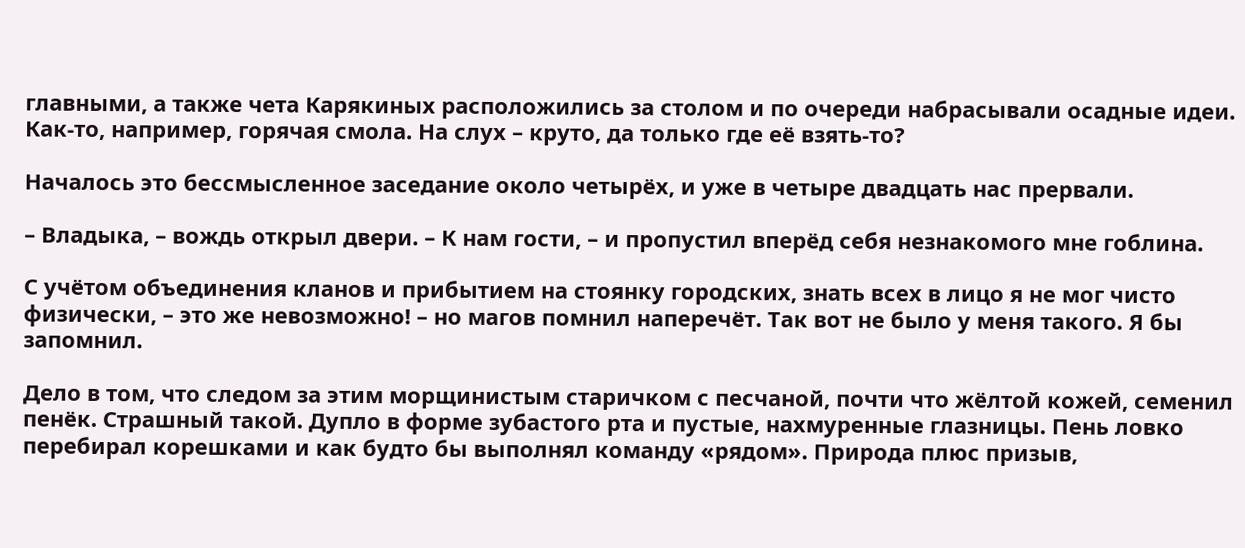главными, а также чета Карякиных расположились за столом и по очереди набрасывали осадные идеи. Как-то, например, горячая смола. На слух – круто, да только где её взять-то?

Началось это бессмысленное заседание около четырёх, и уже в четыре двадцать нас прервали.

– Владыка, – вождь открыл двери. – К нам гости, – и пропустил вперёд себя незнакомого мне гоблина.

С учётом объединения кланов и прибытием на стоянку городских, знать всех в лицо я не мог чисто физически, – это же невозможно! – но магов помнил наперечёт. Так вот не было у меня такого. Я бы запомнил.

Дело в том, что следом за этим морщинистым старичком с песчаной, почти что жёлтой кожей, семенил пенёк. Страшный такой. Дупло в форме зубастого рта и пустые, нахмуренные глазницы. Пень ловко перебирал корешками и как будто бы выполнял команду «рядом». Природа плюс призыв,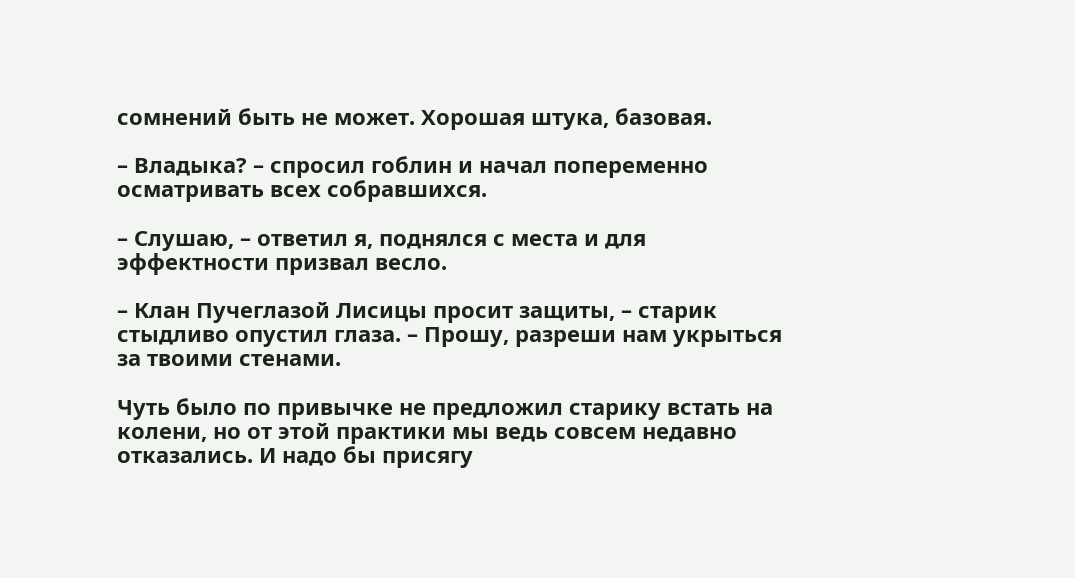сомнений быть не может. Хорошая штука, базовая.

– Владыка? – спросил гоблин и начал попеременно осматривать всех собравшихся.

– Слушаю, – ответил я, поднялся с места и для эффектности призвал весло.

– Клан Пучеглазой Лисицы просит защиты, – старик стыдливо опустил глаза. – Прошу, разреши нам укрыться за твоими стенами.

Чуть было по привычке не предложил старику встать на колени, но от этой практики мы ведь совсем недавно отказались. И надо бы присягу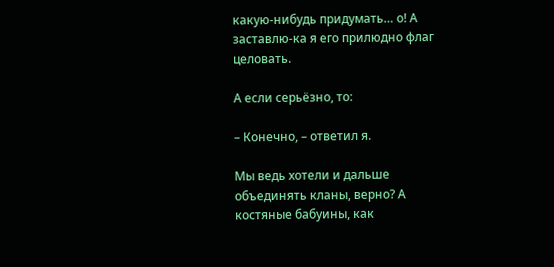какую-нибудь придумать… о! А заставлю-ка я его прилюдно флаг целовать.

А если серьёзно, то:

– Конечно, – ответил я.

Мы ведь хотели и дальше объединять кланы, верно? А костяные бабуины, как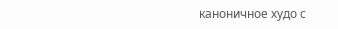каноничное худо с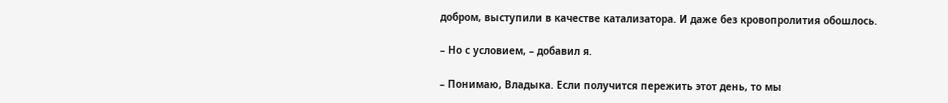добром, выступили в качестве катализатора. И даже без кровопролития обошлось.

– Но с условием, – добавил я.

– Понимаю, Владыка. Если получится пережить этот день, то мы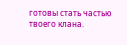готовы стать частью твоего клана.